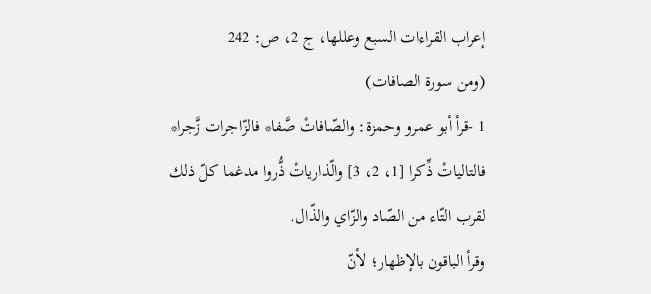إعراب القراءات السبع وعللها، ج 2، ص: 242
(ومن سورة الصافات)
1 -قرأ أبو عمرو وحمزة: والصّافاتْ صَّفا* فالزّاجرات زَّجرا* فالتالياتْ ذِّكرا [1، 2، 3] والّذارياتْ ذُّروا مدغما كلّ ذلك لقرب التّاء من الصّاد والزّاي والذّال.
وقرأ الباقون بالإظهار؛ لأنّ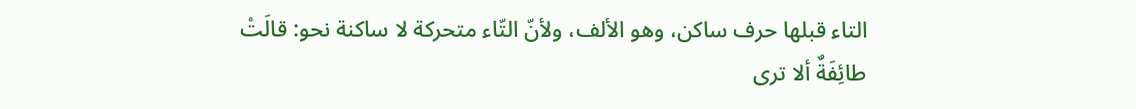التاء قبلها حرف ساكن، وهو الألف، ولأنّ التّاء متحركة لا ساكنة نحو: قالَتْ طائِفَةٌ ألا ترى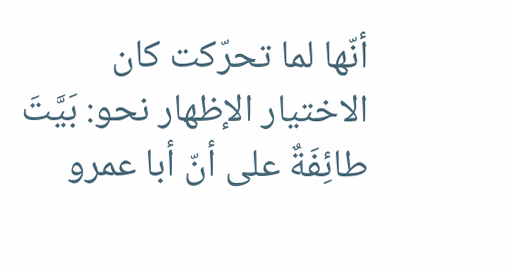أنّها لما تحرّكت كان الاختيار الإظهار نحو: بَيَّتَ طائِفَةٌ على أنّ أبا عمرو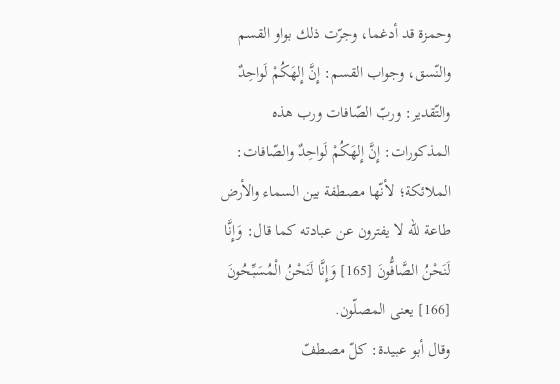وحمزة قد أدغما، وجرّت ذلك بواو القسم والنّسق، وجواب القسم: إِنَّ إِلهَكُمْ لَواحِدٌ والتّقدير: وربّ الصّافات ورب هذه المذكورات: إِنَّ إِلهَكُمْ لَواحِدٌ والصّافات: الملائكة؛ لأنّها مصطفة بين السماء والأرض طاعة للّه لا يفترون عن عبادته كما قال: وَإِنَّا لَنَحْنُ الصَّافُّونَ [165] وَإِنَّا لَنَحْنُ الْمُسَبِّحُونَ [166] يعنى المصلّون.
وقال أبو عبيدة: كلّ مصطفّ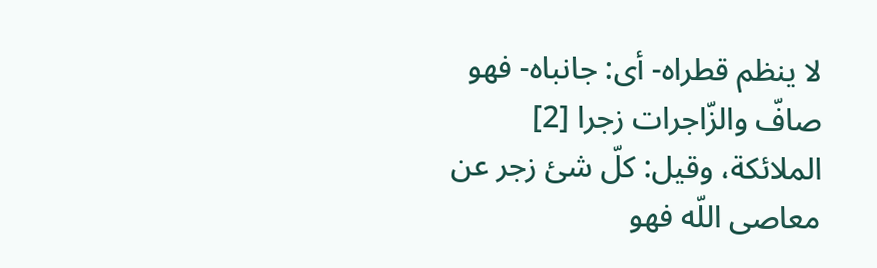لا ينظم قطراه- أى: جانباه- فهو صافّ والزّاجرات زجرا [2] الملائكة، وقيل: كلّ شئ زجر عن معاصى اللّه فهو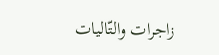زاجرات والتّاليات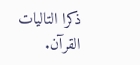ذكرا التاليات القرآن.